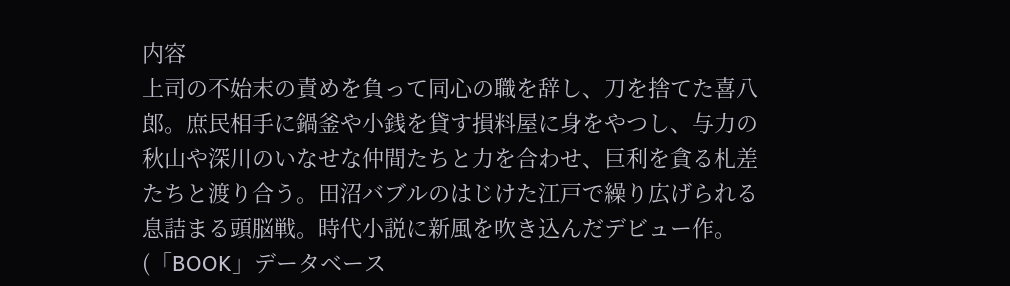内容
上司の不始末の責めを負って同心の職を辞し、刀を捨てた喜八郎。庶民相手に鍋釜や小銭を貸す損料屋に身をやつし、与力の秋山や深川のいなせな仲間たちと力を合わせ、巨利を貪る札差たちと渡り合う。田沼バブルのはじけた江戸で繰り広げられる息詰まる頭脳戦。時代小説に新風を吹き込んだデビュー作。
(「BOOK」データベース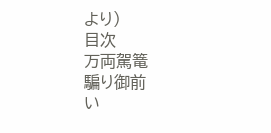より)
目次
万両駕篭
騙り御前
い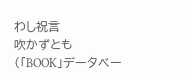わし祝言
吹かずとも
(「BOOK」データベー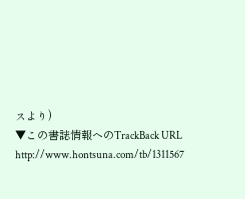スより)
▼この書誌情報へのTrackBack URL
http://www.hontsuna.com/tb/1311567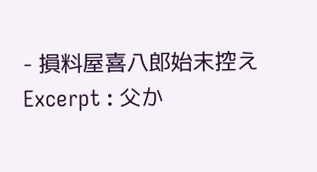- 損料屋喜八郎始末控え
Excerpt : 父か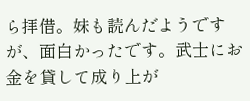ら拝借。妹も読んだようですが、面白かったです。武士にお金を貸して成り上が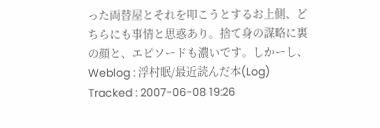った両替屋とそれを叩こうとするお上側、どちらにも事情と思惑あり。捨て身の謀略に裏の顔と、エピソードも濃いです。しかーし、
Weblog : 浮村眠/最近読んだ本(Log)
Tracked : 2007-06-08 19:26